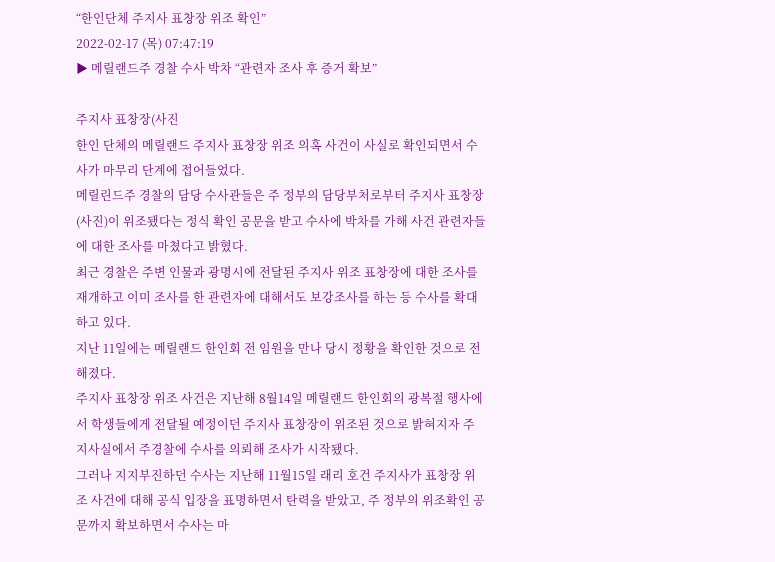“한인단체 주지사 표창장 위조 확인”
2022-02-17 (목) 07:47:19
▶ 메릴랜드주 경찰 수사 박차 “관련자 조사 후 증거 확보”

주지사 표창장(사진
한인 단체의 메릴랜드 주지사 표창장 위조 의혹 사건이 사실로 확인되면서 수사가 마무리 단계에 접어들었다.
메릴린드주 경찰의 담당 수사관들은 주 정부의 담당부처로부터 주지사 표창장(사진)이 위조됐다는 정식 확인 공문을 받고 수사에 박차를 가해 사건 관련자들에 대한 조사를 마쳤다고 밝혔다.
최근 경찰은 주변 인물과 광명시에 전달된 주지사 위조 표창장에 대한 조사를 재개하고 이미 조사를 한 관련자에 대해서도 보강조사를 하는 등 수사를 확대하고 있다.
지난 11일에는 메릴랜드 한인회 전 임원을 만나 당시 정황을 확인한 것으로 전해졌다.
주지사 표창장 위조 사건은 지난해 8월14일 메릴랜드 한인회의 광복절 행사에서 학생들에게 전달될 예정이던 주지사 표창장이 위조된 것으로 밝혀지자 주지사실에서 주경찰에 수사를 의뢰해 조사가 시작됐다.
그러나 지지부진하던 수사는 지난해 11월15일 래리 호건 주지사가 표창장 위조 사건에 대해 공식 입장을 표명하면서 탄력을 받았고, 주 정부의 위조확인 공문까지 확보하면서 수사는 마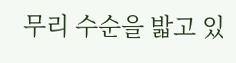무리 수순을 밟고 있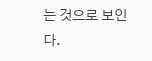는 것으로 보인다.